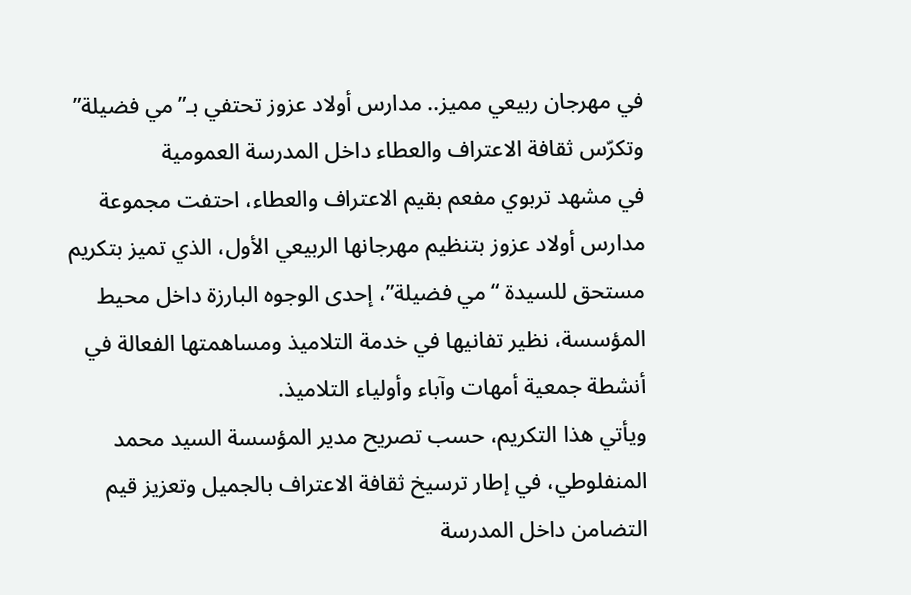في مهرجان ربيعي مميز.. مدارس أولاد عزوز تحتفي بـ”مي فضيلة” وتكرّس ثقافة الاعتراف والعطاء داخل المدرسة العمومية
في مشهد تربوي مفعم بقيم الاعتراف والعطاء، احتفت مجموعة مدارس أولاد عزوز بتنظيم مهرجانها الربيعي الأول، الذي تميز بتكريم مستحق للسيدة “مي فضيلة”، إحدى الوجوه البارزة داخل محيط المؤسسة، نظير تفانيها في خدمة التلاميذ ومساهمتها الفعالة في أنشطة جمعية أمهات وآباء وأولياء التلاميذ.
ويأتي هذا التكريم، حسب تصريح مدير المؤسسة السيد محمد المنفلوطي، في إطار ترسيخ ثقافة الاعتراف بالجميل وتعزيز قيم التضامن داخل المدرسة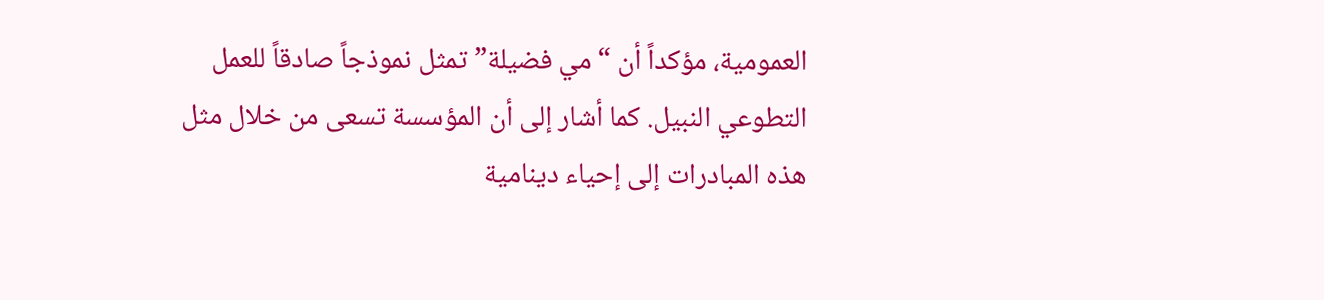العمومية، مؤكداً أن “مي فضيلة” تمثل نموذجاً صادقاً للعمل التطوعي النبيل. كما أشار إلى أن المؤسسة تسعى من خلال مثل هذه المبادرات إلى إحياء دينامية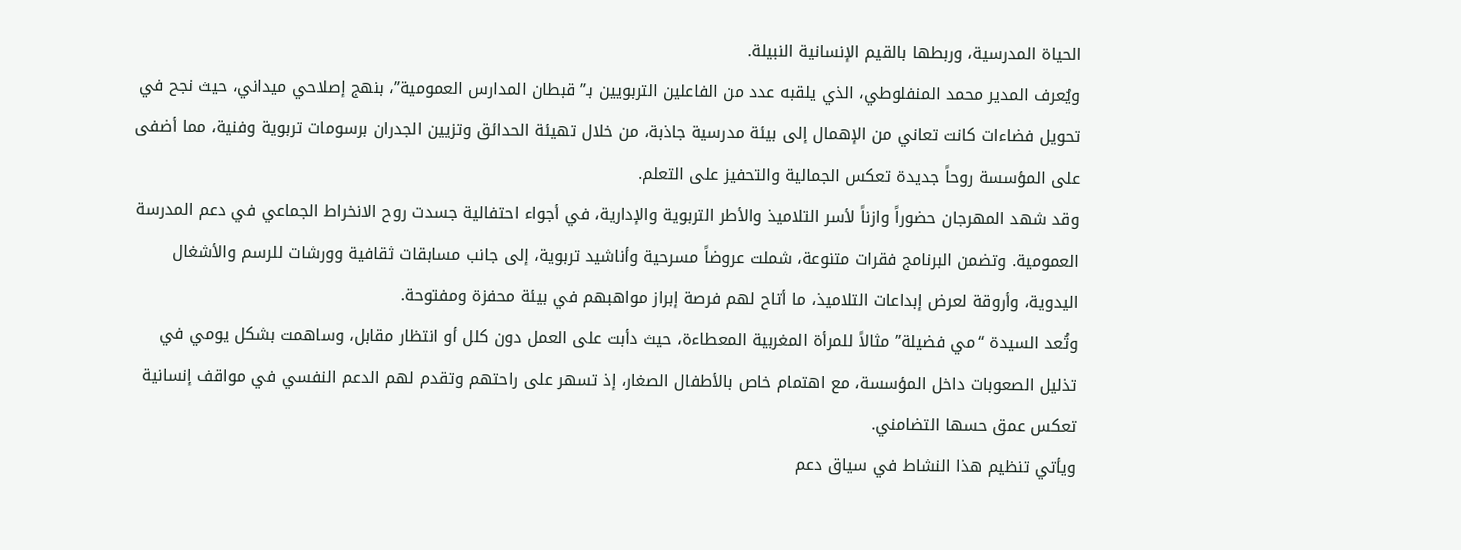الحياة المدرسية، وربطها بالقيم الإنسانية النبيلة.
ويُعرف المدير محمد المنفلوطي، الذي يلقبه عدد من الفاعلين التربويين بـ”قبطان المدارس العمومية”، بنهج إصلاحي ميداني، حيث نجح في تحويل فضاءات كانت تعاني من الإهمال إلى بيئة مدرسية جاذبة، من خلال تهيئة الحدائق وتزيين الجدران برسومات تربوية وفنية، مما أضفى على المؤسسة روحاً جديدة تعكس الجمالية والتحفيز على التعلم.
وقد شهد المهرجان حضوراً وازناً لأسر التلاميذ والأطر التربوية والإدارية، في أجواء احتفالية جسدت روح الانخراط الجماعي في دعم المدرسة العمومية. وتضمن البرنامج فقرات متنوعة، شملت عروضاً مسرحية وأناشيد تربوية، إلى جانب مسابقات ثقافية وورشات للرسم والأشغال اليدوية، وأروقة لعرض إبداعات التلاميذ، ما أتاح لهم فرصة إبراز مواهبهم في بيئة محفزة ومفتوحة.
وتُعد السيدة “مي فضيلة” مثالاً للمرأة المغربية المعطاءة، حيث دأبت على العمل دون كلل أو انتظار مقابل، وساهمت بشكل يومي في تذليل الصعوبات داخل المؤسسة، مع اهتمام خاص بالأطفال الصغار، إذ تسهر على راحتهم وتقدم لهم الدعم النفسي في مواقف إنسانية تعكس عمق حسها التضامني.
ويأتي تنظيم هذا النشاط في سياق دعم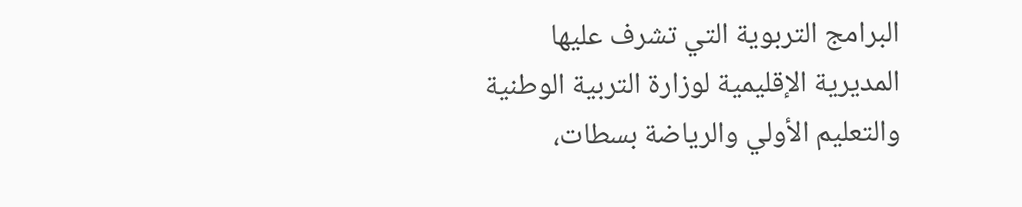البرامج التربوية التي تشرف عليها المديرية الإقليمية لوزارة التربية الوطنية والتعليم الأولي والرياضة بسطات،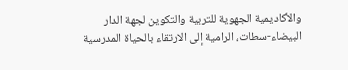والأكاديمية الجهوية للتربية والتكوين لجهة الدار البيضاء-سطات، الرامية إلى الارتقاء بالحياة المدرسية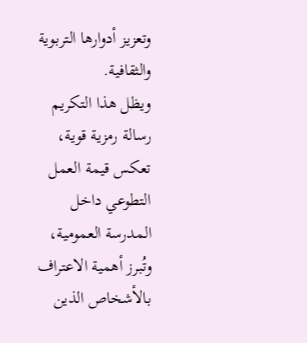وتعزيز أدوارها التربوية والثقافية.
ويظل هذا التكريم رسالة رمزية قوية، تعكس قيمة العمل التطوعي داخل المدرسة العمومية، وتُبرز أهمية الاعتراف بالأشخاص الذين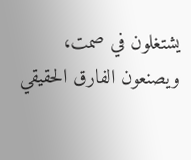يشتغلون في صمت، ويصنعون الفارق الحقيقي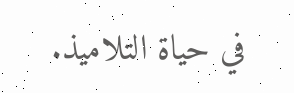في حياة التلاميذ.